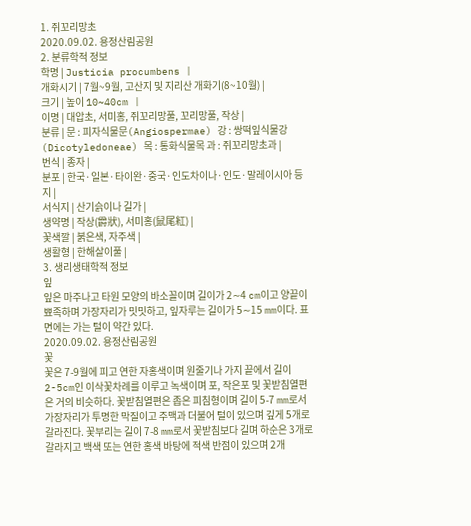1. 쥐꼬리망초
2020.09.02. 용정산림공원
2. 분류학적 정보
학명 | Justicia procumbens |
개화시기 | 7월~9월, 고산지 및 지리산 개화기(8~10월) |
크기 | 높이 10~40cm |
이명 | 대압초, 서미홍, 쥐꼬리망풀, 꼬리망풀, 작상 |
분류 | 문 : 피자식물문(Angiospermae) 강 : 쌍떡잎식물강(Dicotyledoneae) 목 : 통화식물목 과 : 쥐꼬리망초과 |
번식 | 종자 |
분포 | 한국·일본·타이완·중국·인도차이나·인도·말레이시아 등지 |
서식지 | 산기슭이나 길가 |
생약명 | 작상(爵狀), 서미홍(鼠尾紅) |
꽃색깔 | 붉은색, 자주색 |
생활형 | 한해살이풀 |
3. 생리생태학적 정보
잎
잎은 마주나고 타원 모양의 바소꼴이며 길이가 2∼4 cm이고 양끝이 뾰족하며 가장자리가 밋밋하고, 잎자루는 길이가 5∼15 mm이다. 표면에는 가는 털이 약간 있다.
2020.09.02. 용정산림공원
꽃
꽃은 7-9월에 피고 연한 자홍색이며 원줄기나 가지 끝에서 길이 2-5cm인 이삭꽃차례를 이루고 녹색이며 포, 작은포 및 꽃받침열편은 거의 비슷하다. 꽃받침열편은 좁은 피침형이며 길이 5-7 mm로서 가장자리가 투명한 막질이고 주맥과 더불어 털이 있으며 깊게 5개로 갈라진다. 꽃부리는 길이 7-8 mm로서 꽃받침보다 길며 하순은 3개로 갈라지고 백색 또는 연한 홍색 바탕에 적색 반점이 있으며 2개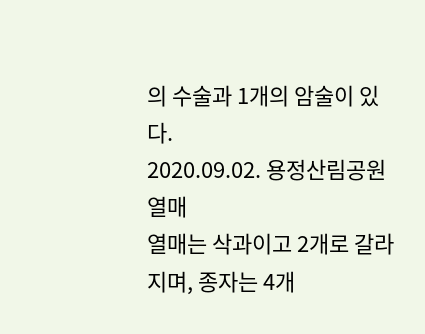의 수술과 1개의 암술이 있다.
2020.09.02. 용정산림공원
열매
열매는 삭과이고 2개로 갈라지며, 종자는 4개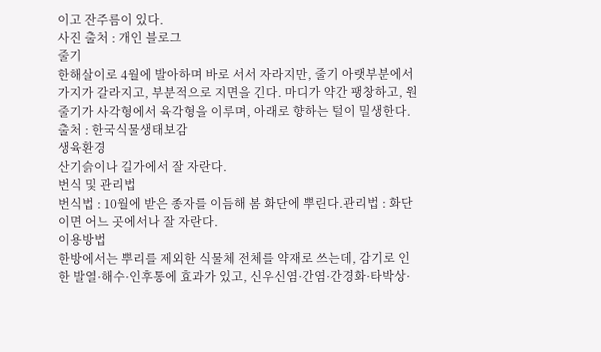이고 잔주름이 있다.
사진 출처 : 개인 블로그
줄기
한해살이로 4월에 발아하며 바로 서서 자라지만, 줄기 아랫부분에서 가지가 갈라지고, 부분적으로 지면을 긴다. 마디가 약간 팽창하고, 원줄기가 사각형에서 육각형을 이루며, 아래로 향하는 털이 밀생한다.
출처 : 한국식물생태보감
생육환경
산기슭이나 길가에서 잘 자란다.
번식 및 관리법
번식법 : 10월에 받은 종자를 이듬해 봄 화단에 뿌린다.관리법 : 화단이면 어느 곳에서나 잘 자란다.
이용방법
한방에서는 뿌리를 제외한 식물체 전체를 약재로 쓰는데, 감기로 인한 발열·해수·인후통에 효과가 있고, 신우신염·간염·간경화·타박상·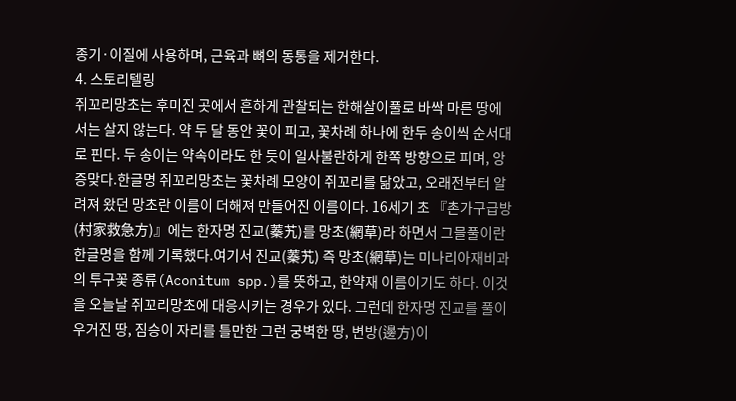종기·이질에 사용하며, 근육과 뼈의 동통을 제거한다.
4. 스토리텔링
쥐꼬리망초는 후미진 곳에서 흔하게 관찰되는 한해살이풀로 바싹 마른 땅에서는 살지 않는다. 약 두 달 동안 꽃이 피고, 꽃차례 하나에 한두 송이씩 순서대로 핀다. 두 송이는 약속이라도 한 듯이 일사불란하게 한쪽 방향으로 피며, 앙증맞다.한글명 쥐꼬리망초는 꽃차례 모양이 쥐꼬리를 닮았고, 오래전부터 알려져 왔던 망초란 이름이 더해져 만들어진 이름이다. 16세기 초 『촌가구급방(村家救急方)』에는 한자명 진교(蓁艽)를 망초(網草)라 하면서 그믈풀이란 한글명을 함께 기록했다.여기서 진교(蓁艽) 즉 망초(網草)는 미나리아재비과의 투구꽃 종류(Aconitum spp.)를 뜻하고, 한약재 이름이기도 하다. 이것을 오늘날 쥐꼬리망초에 대응시키는 경우가 있다. 그런데 한자명 진교를 풀이 우거진 땅, 짐승이 자리를 틀만한 그런 궁벽한 땅, 변방(邊方)이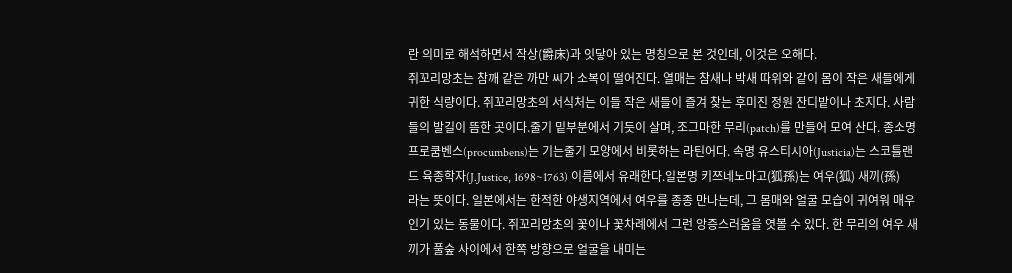란 의미로 해석하면서 작상(爵床)과 잇닿아 있는 명칭으로 본 것인데, 이것은 오해다.
쥐꼬리망초는 참깨 같은 까만 씨가 소복이 떨어진다. 열매는 참새나 박새 따위와 같이 몸이 작은 새들에게 귀한 식량이다. 쥐꼬리망초의 서식처는 이들 작은 새들이 즐겨 찾는 후미진 정원 잔디밭이나 초지다. 사람들의 발길이 뜸한 곳이다.줄기 밑부분에서 기듯이 살며, 조그마한 무리(patch)를 만들어 모여 산다. 종소명 프로쿰벤스(procumbens)는 기는줄기 모양에서 비롯하는 라틴어다. 속명 유스티시아(Justicia)는 스코틀랜드 육종학자(J.Justice, 1698~1763) 이름에서 유래한다.일본명 키쯔네노마고(狐孫)는 여우(狐) 새끼(孫)라는 뜻이다. 일본에서는 한적한 야생지역에서 여우를 종종 만나는데, 그 몸매와 얼굴 모습이 귀여워 매우 인기 있는 동물이다. 쥐꼬리망초의 꽃이나 꽃차례에서 그런 앙증스러움을 엿볼 수 있다. 한 무리의 여우 새끼가 풀숲 사이에서 한쪽 방향으로 얼굴을 내미는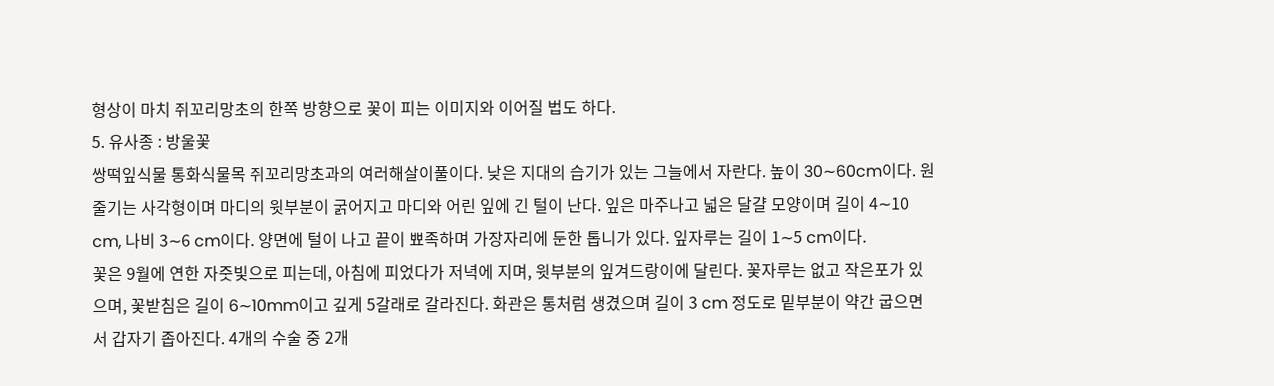형상이 마치 쥐꼬리망초의 한쪽 방향으로 꽃이 피는 이미지와 이어질 법도 하다.
5. 유사종 : 방울꽃
쌍떡잎식물 통화식물목 쥐꼬리망초과의 여러해살이풀이다. 낮은 지대의 습기가 있는 그늘에서 자란다. 높이 30∼60cm이다. 원줄기는 사각형이며 마디의 윗부분이 굵어지고 마디와 어린 잎에 긴 털이 난다. 잎은 마주나고 넓은 달걀 모양이며 길이 4∼10 cm, 나비 3∼6 cm이다. 양면에 털이 나고 끝이 뾰족하며 가장자리에 둔한 톱니가 있다. 잎자루는 길이 1∼5 cm이다.
꽃은 9월에 연한 자줏빛으로 피는데, 아침에 피었다가 저녁에 지며, 윗부분의 잎겨드랑이에 달린다. 꽃자루는 없고 작은포가 있으며, 꽃받침은 길이 6∼10mm이고 깊게 5갈래로 갈라진다. 화관은 통처럼 생겼으며 길이 3 cm 정도로 밑부분이 약간 굽으면서 갑자기 좁아진다. 4개의 수술 중 2개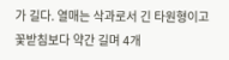가 길다. 열매는 삭과로서 긴 타원형이고 꽃받침보다 약간 길며 4개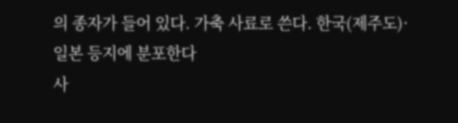의 종자가 들어 있다. 가축 사료로 쓴다. 한국(제주도)·일본 등지에 분포한다
사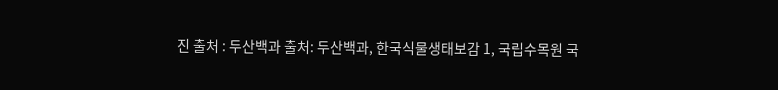진 출처 : 두산백과 출처: 두산백과, 한국식물생태보감 1, 국립수목원 국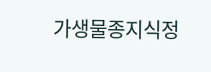가생물종지식정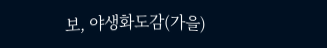보, 야생화도감(가을)